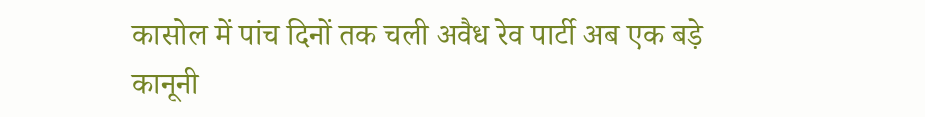कासोल में पांच दिनों तक चली अवैध रेव पार्टी अब एक बड़े कानूनी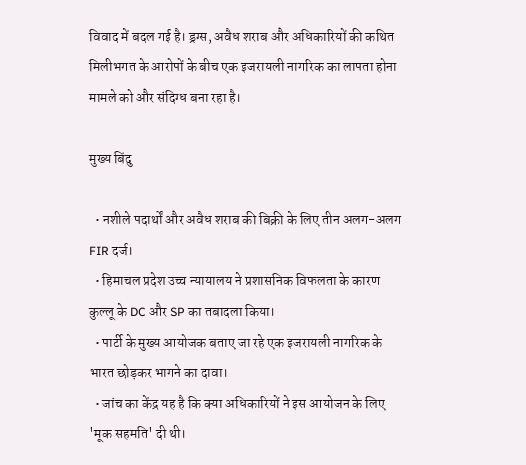विवाद में बदल गई है। ड्रग्स, अवैध शराब और अधिकारियों की कथित मिलीभगत के आरोपों के बीच एक इजरायली नागरिक का लापता होना मामले को और संदिग्ध बना रहा है।

मुख्य बिंदु

  • नशीले पदार्थों और अवैध शराब की बिक्री के लिए तीन अलग-अलग FIR दर्ज।
  • हिमाचल प्रदेश उच्च न्यायालय ने प्रशासनिक विफलता के कारण कुल्लू के DC और SP का तबादला किया।
  • पार्टी के मुख्य आयोजक बताए जा रहे एक इजरायली नागरिक के भारत छोड़कर भागने का दावा।
  • जांच का केंद्र यह है कि क्या अधिकारियों ने इस आयोजन के लिए 'मूक सहमति' दी थी।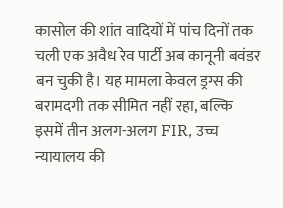कासोल की शांत वादियों में पांच दिनों तक चली एक अवैध रेव पार्टी अब कानूनी बवंडर बन चुकी है। यह मामला केवल ड्रग्स की बरामदगी तक सीमित नहीं रहा, बल्कि इसमें तीन अलग-अलग FIR, उच्च न्यायालय की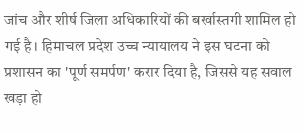जांच और शीर्ष जिला अधिकारियों की बर्खास्तगी शामिल हो गई है। हिमाचल प्रदेश उच्च न्यायालय ने इस घटना को प्रशासन का 'पूर्ण समर्पण' करार दिया है, जिससे यह सवाल खड़ा हो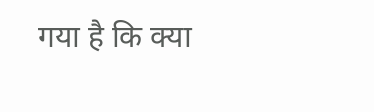गया है कि क्या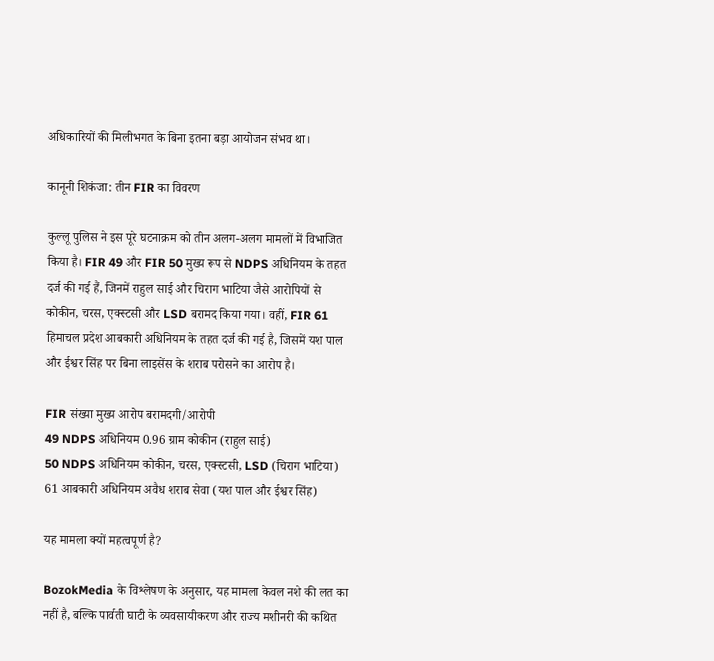अधिकारियों की मिलीभगत के बिना इतना बड़ा आयोजन संभव था।

कानूनी शिकंजा: तीन FIR का विवरण

कुल्लू पुलिस ने इस पूरे घटनाक्रम को तीन अलग-अलग मामलों में विभाजित किया है। FIR 49 और FIR 50 मुख्य रूप से NDPS अधिनियम के तहत दर्ज की गई हैं, जिनमें राहुल साई और चिराग भाटिया जैसे आरोपियों से कोकीन, चरस, एक्स्टसी और LSD बरामद किया गया। वहीं, FIR 61 हिमाचल प्रदेश आबकारी अधिनियम के तहत दर्ज की गई है, जिसमें यश पाल और ईश्वर सिंह पर बिना लाइसेंस के शराब परोसने का आरोप है।

FIR संख्या मुख्य आरोप बरामदगी/आरोपी
49 NDPS अधिनियम 0.96 ग्राम कोकीन (राहुल साई)
50 NDPS अधिनियम कोकीन, चरस, एक्स्टसी, LSD (चिराग भाटिया)
61 आबकारी अधिनियम अवैध शराब सेवा (यश पाल और ईश्वर सिंह)

यह मामला क्यों महत्वपूर्ण है?

BozokMedia के विश्लेषण के अनुसार, यह मामला केवल नशे की लत का नहीं है, बल्कि पार्वती घाटी के व्यवसायीकरण और राज्य मशीनरी की कथित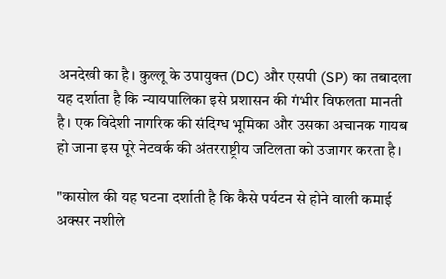अनदेखी का है। कुल्लू के उपायुक्त (DC) और एसपी (SP) का तबादला यह दर्शाता है कि न्यायपालिका इसे प्रशासन की गंभीर विफलता मानती है। एक विदेशी नागरिक की संदिग्ध भूमिका और उसका अचानक गायब हो जाना इस पूरे नेटवर्क की अंतरराष्ट्रीय जटिलता को उजागर करता है।

"कासोल की यह घटना दर्शाती है कि कैसे पर्यटन से होने वाली कमाई अक्सर नशीले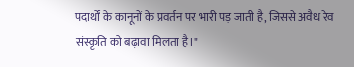पदार्थों के कानूनों के प्रवर्तन पर भारी पड़ जाती है, जिससे अवैध रेव संस्कृति को बढ़ावा मिलता है।"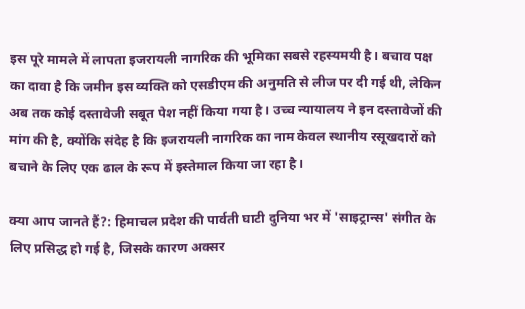इस पूरे मामले में लापता इजरायली नागरिक की भूमिका सबसे रहस्यमयी है। बचाव पक्ष का दावा है कि जमीन इस व्यक्ति को एसडीएम की अनुमति से लीज पर दी गई थी, लेकिन अब तक कोई दस्तावेजी सबूत पेश नहीं किया गया है। उच्च न्यायालय ने इन दस्तावेजों की मांग की है, क्योंकि संदेह है कि इजरायली नागरिक का नाम केवल स्थानीय रसूखदारों को बचाने के लिए एक ढाल के रूप में इस्तेमाल किया जा रहा है।

क्या आप जानते हैं?: हिमाचल प्रदेश की पार्वती घाटी दुनिया भर में 'साइट्रान्स' संगीत के लिए प्रसिद्ध हो गई है, जिसके कारण अक्सर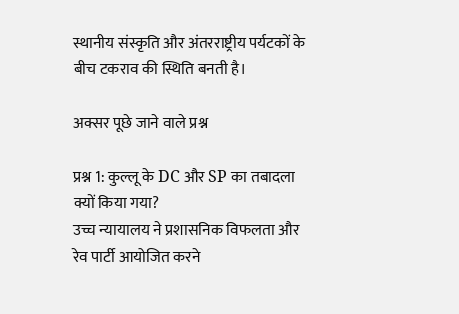स्थानीय संस्कृति और अंतरराष्ट्रीय पर्यटकों के बीच टकराव की स्थिति बनती है।

अक्सर पूछे जाने वाले प्रश्न

प्रश्न 1: कुल्लू के DC और SP का तबादला क्यों किया गया?
उच्च न्यायालय ने प्रशासनिक विफलता और रेव पार्टी आयोजित करने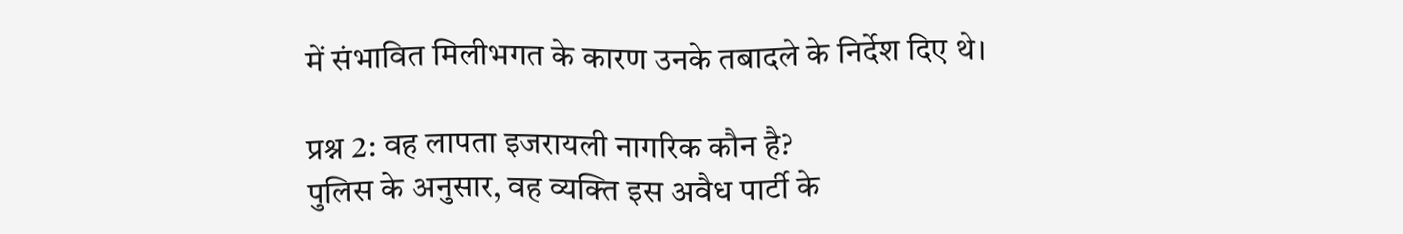में संभावित मिलीभगत के कारण उनके तबादले के निर्देश दिए थे।

प्रश्न 2: वह लापता इजरायली नागरिक कौन है?
पुलिस के अनुसार, वह व्यक्ति इस अवैध पार्टी के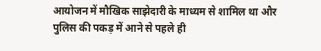आयोजन में मौखिक साझेदारी के माध्यम से शामिल था और पुलिस की पकड़ में आने से पहले ही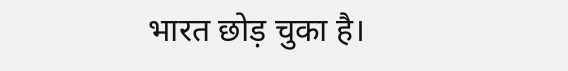भारत छोड़ चुका है।